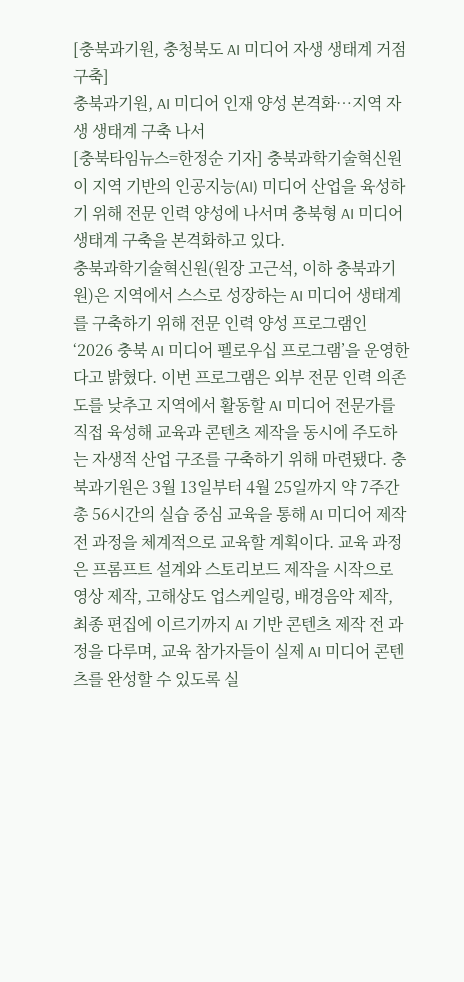[충북과기원, 충청북도 AI 미디어 자생 생태계 거점 구축]
충북과기원, AI 미디어 인재 양성 본격화…지역 자생 생태계 구축 나서
[충북타임뉴스=한정순 기자] 충북과학기술혁신원이 지역 기반의 인공지능(AI) 미디어 산업을 육성하기 위해 전문 인력 양성에 나서며 충북형 AI 미디어 생태계 구축을 본격화하고 있다.
충북과학기술혁신원(원장 고근석, 이하 충북과기원)은 지역에서 스스로 성장하는 AI 미디어 생태계를 구축하기 위해 전문 인력 양성 프로그램인 ‘2026 충북 AI 미디어 펠로우십 프로그램’을 운영한다고 밝혔다. 이번 프로그램은 외부 전문 인력 의존도를 낮추고 지역에서 활동할 AI 미디어 전문가를 직접 육성해 교육과 콘텐츠 제작을 동시에 주도하는 자생적 산업 구조를 구축하기 위해 마련됐다. 충북과기원은 3월 13일부터 4월 25일까지 약 7주간 총 56시간의 실습 중심 교육을 통해 AI 미디어 제작 전 과정을 체계적으로 교육할 계획이다. 교육 과정은 프롬프트 설계와 스토리보드 제작을 시작으로 영상 제작, 고해상도 업스케일링, 배경음악 제작, 최종 편집에 이르기까지 AI 기반 콘텐츠 제작 전 과정을 다루며, 교육 참가자들이 실제 AI 미디어 콘텐츠를 완성할 수 있도록 실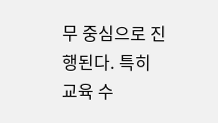무 중심으로 진행된다. 특히 교육 수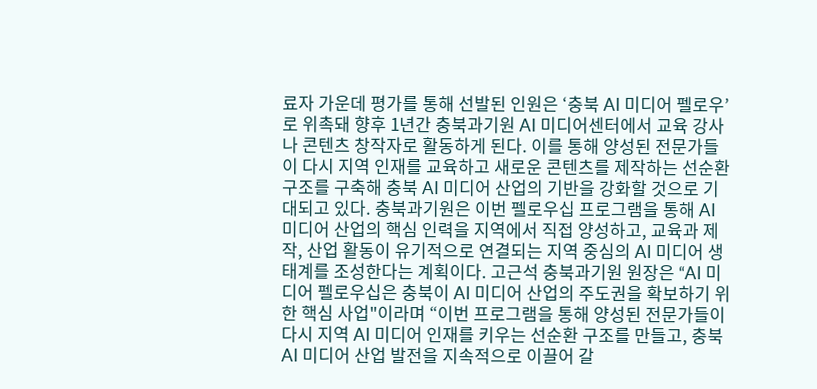료자 가운데 평가를 통해 선발된 인원은 ‘충북 AI 미디어 펠로우’로 위촉돼 향후 1년간 충북과기원 AI 미디어센터에서 교육 강사나 콘텐츠 창작자로 활동하게 된다. 이를 통해 양성된 전문가들이 다시 지역 인재를 교육하고 새로운 콘텐츠를 제작하는 선순환 구조를 구축해 충북 AI 미디어 산업의 기반을 강화할 것으로 기대되고 있다. 충북과기원은 이번 펠로우십 프로그램을 통해 AI 미디어 산업의 핵심 인력을 지역에서 직접 양성하고, 교육과 제작, 산업 활동이 유기적으로 연결되는 지역 중심의 AI 미디어 생태계를 조성한다는 계획이다. 고근석 충북과기원 원장은 “AI 미디어 펠로우십은 충북이 AI 미디어 산업의 주도권을 확보하기 위한 핵심 사업"이라며 “이번 프로그램을 통해 양성된 전문가들이 다시 지역 AI 미디어 인재를 키우는 선순환 구조를 만들고, 충북 AI 미디어 산업 발전을 지속적으로 이끌어 갈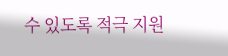수 있도록 적극 지원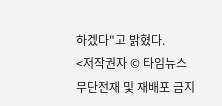하겠다"고 밝혔다.
<저작권자 © 타임뉴스 무단전재 및 재배포 금지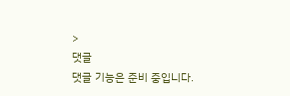>
댓글
댓글 기능은 준비 중입니다.